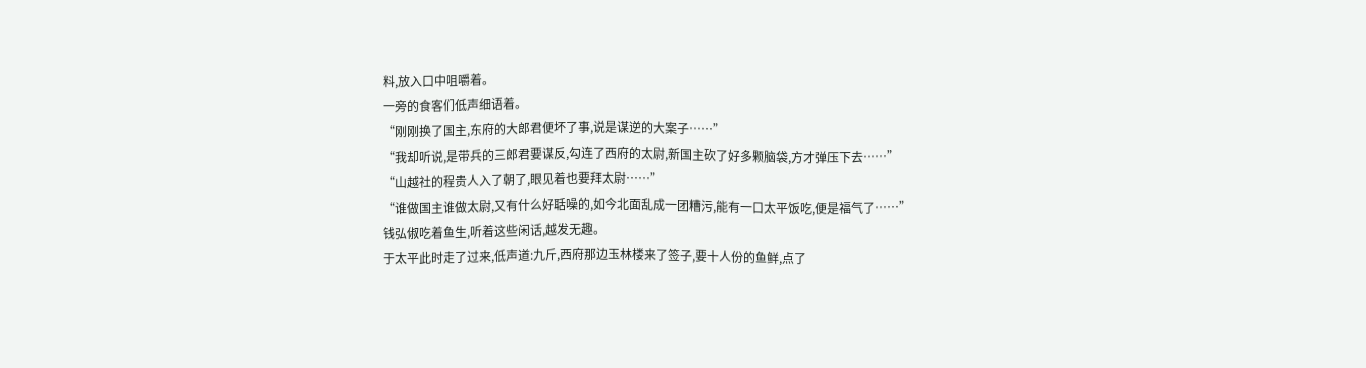料,放入口中咀嚼着。
一旁的食客们低声细语着。
“刚刚换了国主,东府的大郎君便坏了事,说是谋逆的大案子……”
“我却听说,是带兵的三郎君要谋反,勾连了西府的太尉,新国主砍了好多颗脑袋,方才弹压下去……”
“山越社的程贵人入了朝了,眼见着也要拜太尉……”
“谁做国主谁做太尉,又有什么好聒噪的,如今北面乱成一团糟污,能有一口太平饭吃,便是福气了……”
钱弘俶吃着鱼生,听着这些闲话,越发无趣。
于太平此时走了过来,低声道:九斤,西府那边玉林楼来了签子,要十人份的鱼鲜,点了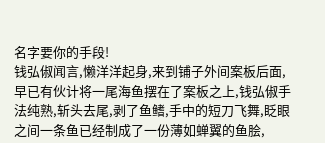名字要你的手段!
钱弘俶闻言,懒洋洋起身,来到铺子外间案板后面,早已有伙计将一尾海鱼摆在了案板之上,钱弘俶手法纯熟,斩头去尾,剥了鱼鳍,手中的短刀飞舞,眨眼之间一条鱼已经制成了一份薄如蝉翼的鱼脍,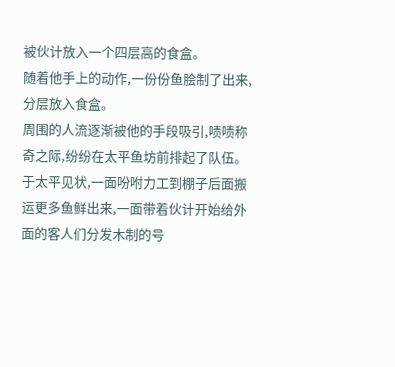被伙计放入一个四层高的食盒。
随着他手上的动作,一份份鱼脍制了出来,分层放入食盒。
周围的人流逐渐被他的手段吸引,啧啧称奇之际,纷纷在太平鱼坊前排起了队伍。
于太平见状,一面吩咐力工到棚子后面搬运更多鱼鲜出来,一面带着伙计开始给外面的客人们分发木制的号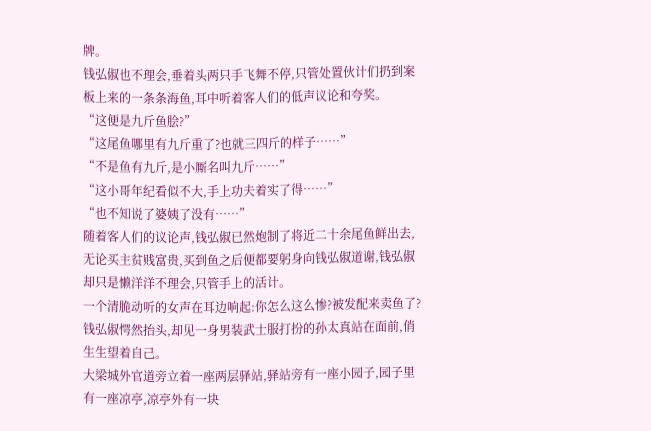牌。
钱弘俶也不理会,垂着头两只手飞舞不停,只管处置伙计们扔到案板上来的一条条海鱼,耳中听着客人们的低声议论和夸奖。
“这便是九斤鱼脍?”
“这尾鱼哪里有九斤重了?也就三四斤的样子……”
“不是鱼有九斤,是小厮名叫九斤……”
“这小哥年纪看似不大,手上功夫着实了得……”
“也不知说了婆姨了没有……”
随着客人们的议论声,钱弘俶已然炮制了将近二十余尾鱼鲜出去,无论买主贫贱富贵,买到鱼之后便都要躬身向钱弘俶道谢,钱弘俶却只是懒洋洋不理会,只管手上的活计。
一个清脆动听的女声在耳边响起:你怎么这么惨?被发配来卖鱼了?
钱弘俶愕然抬头,却见一身男装武士服打扮的孙太真站在面前,俏生生望着自己。
大梁城外官道旁立着一座两层驿站,驿站旁有一座小园子,园子里有一座凉亭,凉亭外有一块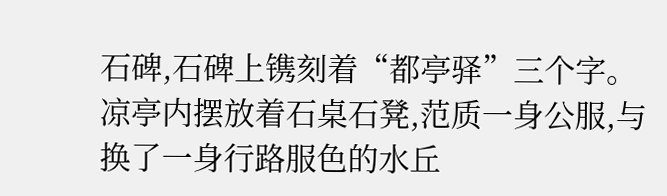石碑,石碑上镌刻着“都亭驿”三个字。
凉亭内摆放着石桌石凳,范质一身公服,与换了一身行路服色的水丘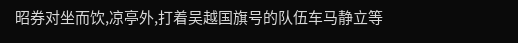昭券对坐而饮,凉亭外,打着吴越国旗号的队伍车马静立等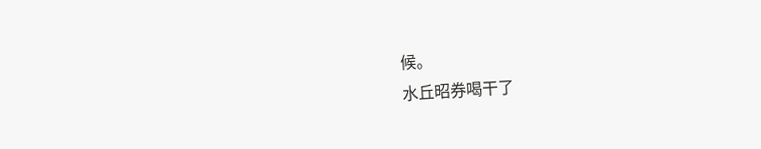候。
水丘昭券喝干了